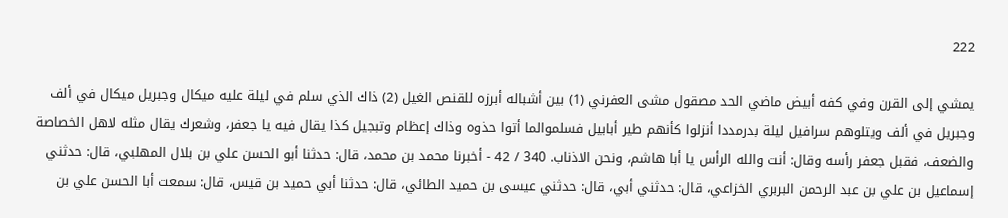222

يمشي إلى القرن وفي كفه أبيض ماضي الحد مصقول مشى العفرني (1) بين أشباله أبرزه للقنص الغيل (2) ذاك الذي سلم في ليلة عليه ميكال وجبريل ميكال في ألف وجبريل في ألف ويتلوهم سرافيل ليلة بدرمددا أنزلوا كأنهم طير أبابيل فسلموالما أتوا حذوه وذاك إعظام وتبجيل كذا يقال فيه يا جعفر، وشعرك يقال مثله لاهل الخصاصة والضعف، فقبل جعفر رأسه وقال: أنت والله الرأس يا أبا هاشم، ونحن الاذناب. 340 / 42 - أخبرنا محمد بن محمد، قال: حدثنا أبو الحسن علي بن بلال المهلبي، قال: حدثني إسماعيل بن علي بن عبد الرحمن البربري الخزاعي، قال: حدثني أبي، قال: حدثني عيسى بن حميد الطائي، قال: حدثنا أبي حميد بن قيس، قال: سمعت أبا الحسن علي بن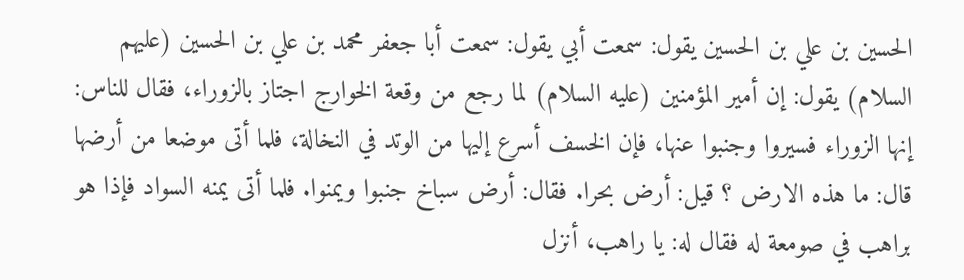الحسين بن علي بن الحسين يقول: سمعت أبي يقول: سمعت أبا جعفر محمد بن علي بن الحسين (عليهم السلام) يقول: إن أمير المؤمنين (عليه السلام) لما رجع من وقعة الخوارج اجتاز بالزوراء، فقال للناس: إنها الزوراء فسيروا وجنبوا عنها، فإن الخسف أسرع إليها من الوتد في النخالة، فلما أتى موضعا من أرضها قال: ما هذه الارض ؟ قيل: أرض بحرا. فقال: أرض سباخ جنبوا ويمنوا. فلما أتى يمنه السواد فإذا هو براهب في صومعة له فقال له: يا راهب، أنزل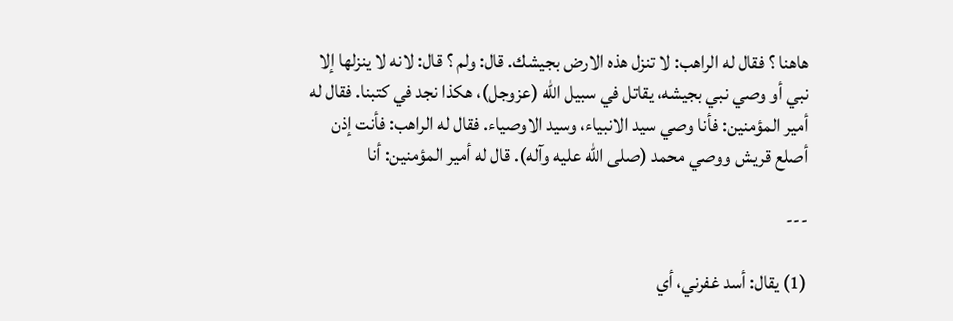هاهنا ؟ فقال له الراهب: لا تنزل هذه الارض بجيشك. قال: ولم ؟ قال: لانه لا ينزلها إلا نبي أو وصي نبي بجيشه، يقاتل في سبيل الله (عزوجل)، هكذا نجد في كتبنا. فقال له أمير المؤمنين: فأنا وصي سيد الانبياء، وسيد الاوصياء. فقال له الراهب: فأنت إذن أصلع قريش ووصي محمد (صلى الله عليه وآله). قال له أمير المؤمنين: أنا

---

(1) يقال: أسد غفرني، أي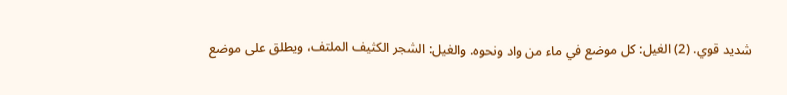شديد قوي. (2) الغيل: كل موضع في ماء من واد ونحوه. والغيل: الشجر الكثيف الملتف، ويطلق على موضع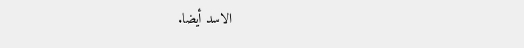الاسد أيضا.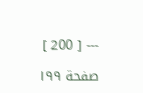--- [ 200 ]

صفحة ١٩٩